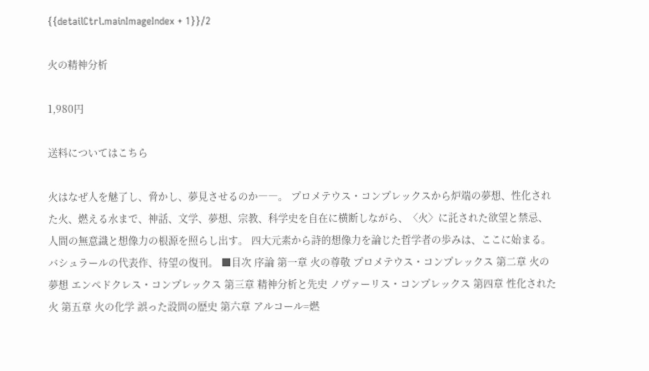{{detailCtrl.mainImageIndex + 1}}/2

火の精神分析

1,980円

送料についてはこちら

火はなぜ人を魅了し、脅かし、夢見させるのか――。 プロメテウス・コンプレックスから炉端の夢想、性化された火、燃える水まで、神話、文学、夢想、宗教、科学史を自在に横断しながら、〈火〉に託された欲望と禁忌、人間の無意識と想像力の根源を照らし出す。 四大元素から詩的想像力を論じた哲学者の歩みは、ここに始まる。 バシュラールの代表作、待望の復刊。 ■目次 序論 第一章 火の尊敬 プロメテウス・コンプレックス 第二章 火の夢想 エンペドクレス・コンプレックス 第三章 精神分析と先史 ノヴァーリス・コンプレックス 第四章 性化された火 第五章 火の化学 誤った設問の歴史 第六章 アルコール=燃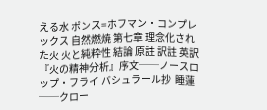える水 ポンス=ホフマン・コンプレックス 自然燃焼 第七章 理念化された火 火と純粋性 結論 原註 訳註 英訳『火の精神分析』序文──ノースロップ・フライ バシュラール抄  睡蓮──クロー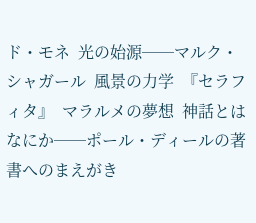ド・モネ  光の始源──マルク・シャガール  風景の力学  『セラフィタ』  マラルメの夢想  神話とはなにか──ポール・ディールの著書へのまえがき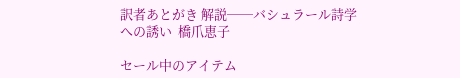訳者あとがき 解説──バシュラール詩学への誘い  橋爪恵子

セール中のアイテム